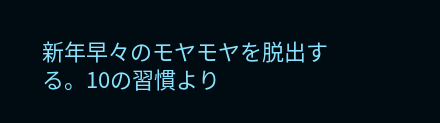新年早々のモヤモヤを脱出する。10の習慣より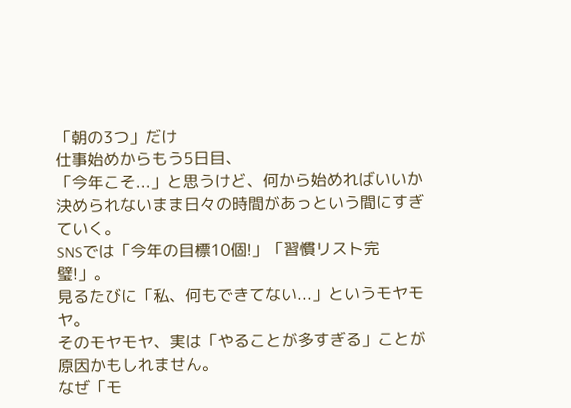「朝の3つ」だけ
仕事始めからもう5日目、
「今年こそ...」と思うけど、何から始めればいいか決められないまま日々の時間があっという間にすぎていく。
SNSでは「今年の目標10個!」「習慣リスト完璧!」。
見るたびに「私、何もできてない...」というモヤモヤ。
そのモヤモヤ、実は「やることが多すぎる」ことが原因かもしれません。
なぜ「モ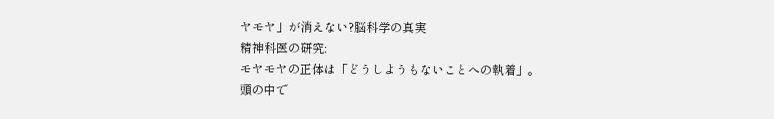ヤモヤ」が消えない?脳科学の真実
精神科医の研究:
モヤモヤの正体は「どうしようもないことへの執着」。
頭の中で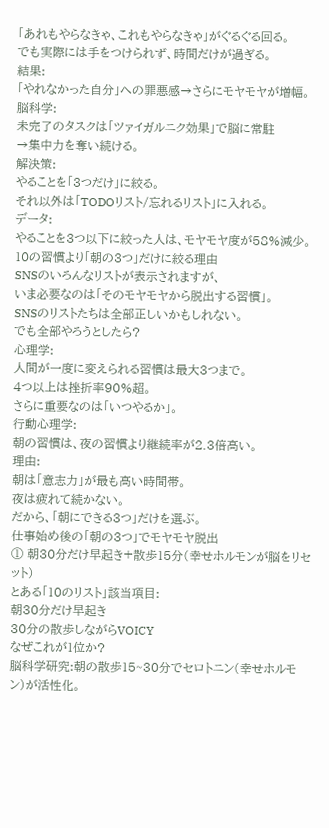「あれもやらなきゃ、これもやらなきゃ」がぐるぐる回る。
でも実際には手をつけられず、時間だけが過ぎる。
結果:
「やれなかった自分」への罪悪感→さらにモヤモヤが増幅。
脳科学:
未完了のタスクは「ツァイガルニク効果」で脳に常駐
→集中力を奪い続ける。
解決策:
やることを「3つだけ」に絞る。
それ以外は「TODOリスト/忘れるリスト」に入れる。
データ:
やることを3つ以下に絞った人は、モヤモヤ度が58%減少。
10の習慣より「朝の3つ」だけに絞る理由
SNSのいろんなリストが表示されますが、
いま必要なのは「そのモヤモヤから脱出する習慣」。
SNSのリストたちは全部正しいかもしれない。
でも全部やろうとしたら?
心理学:
人間が一度に変えられる習慣は最大3つまで。
4つ以上は挫折率90%超。
さらに重要なのは「いつやるか」。
行動心理学:
朝の習慣は、夜の習慣より継続率が2.3倍高い。
理由:
朝は「意志力」が最も高い時間帯。
夜は疲れて続かない。
だから、「朝にできる3つ」だけを選ぶ。
仕事始め後の「朝の3つ」でモヤモヤ脱出
① 朝30分だけ早起き+散歩15分(幸せホルモンが脳をリセット)
とある「10のリスト」該当項目:
朝30分だけ早起き
30分の散歩しながらVOICY
なぜこれが1位か?
脳科学研究:朝の散歩15~30分でセロトニン(幸せホルモン)が活性化。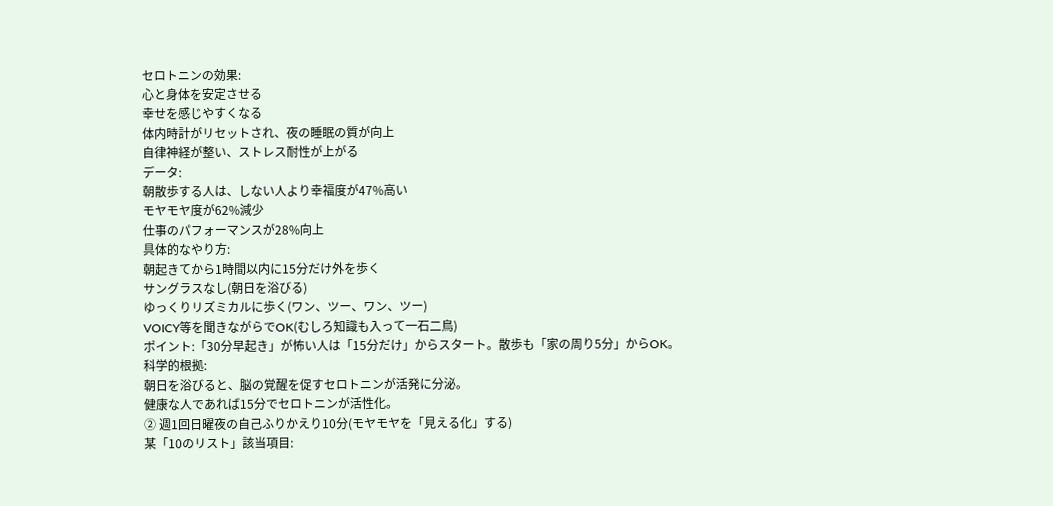セロトニンの効果:
心と身体を安定させる
幸せを感じやすくなる
体内時計がリセットされ、夜の睡眠の質が向上
自律神経が整い、ストレス耐性が上がる
データ:
朝散歩する人は、しない人より幸福度が47%高い
モヤモヤ度が62%減少
仕事のパフォーマンスが28%向上
具体的なやり方:
朝起きてから1時間以内に15分だけ外を歩く
サングラスなし(朝日を浴びる)
ゆっくりリズミカルに歩く(ワン、ツー、ワン、ツー)
VOICY等を聞きながらでOK(むしろ知識も入って一石二鳥)
ポイント:「30分早起き」が怖い人は「15分だけ」からスタート。散歩も「家の周り5分」からOK。
科学的根拠:
朝日を浴びると、脳の覚醒を促すセロトニンが活発に分泌。
健康な人であれば15分でセロトニンが活性化。
② 週1回日曜夜の自己ふりかえり10分(モヤモヤを「見える化」する)
某「10のリスト」該当項目: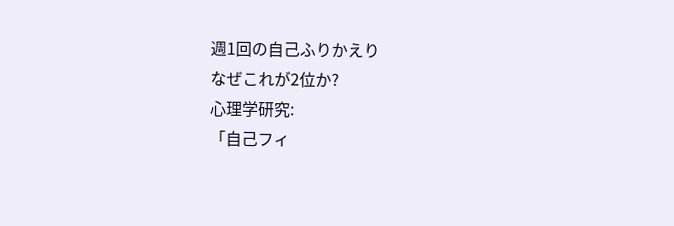週1回の自己ふりかえり
なぜこれが2位か?
心理学研究:
「自己フィ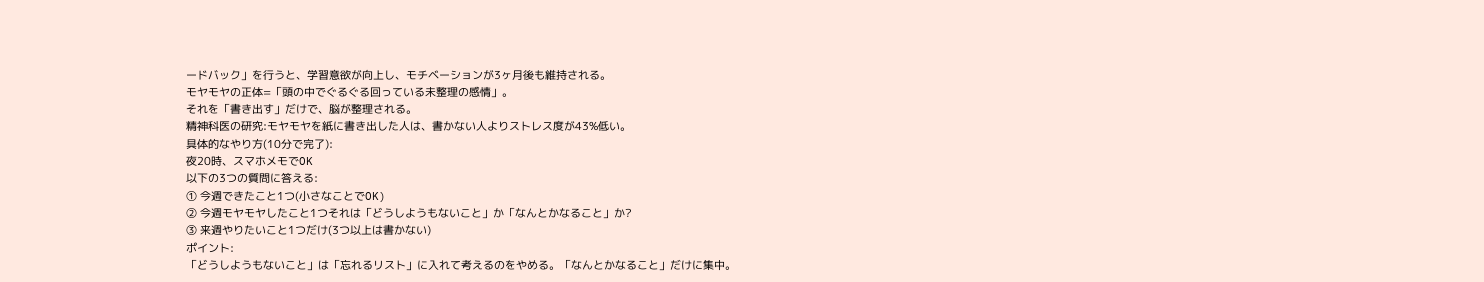ードバック」を行うと、学習意欲が向上し、モチベーションが3ヶ月後も維持される。
モヤモヤの正体=「頭の中でぐるぐる回っている未整理の感情」。
それを「書き出す」だけで、脳が整理される。
精神科医の研究:モヤモヤを紙に書き出した人は、書かない人よりストレス度が43%低い。
具体的なやり方(10分で完了):
夜20時、スマホメモでOK
以下の3つの質問に答える:
① 今週できたこと1つ(小さなことでOK)
② 今週モヤモヤしたこと1つそれは「どうしようもないこと」か「なんとかなること」か?
③ 来週やりたいこと1つだけ(3つ以上は書かない)
ポイント:
「どうしようもないこと」は「忘れるリスト」に入れて考えるのをやめる。「なんとかなること」だけに集中。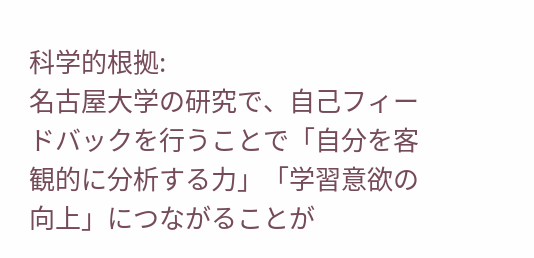科学的根拠:
名古屋大学の研究で、自己フィードバックを行うことで「自分を客観的に分析する力」「学習意欲の向上」につながることが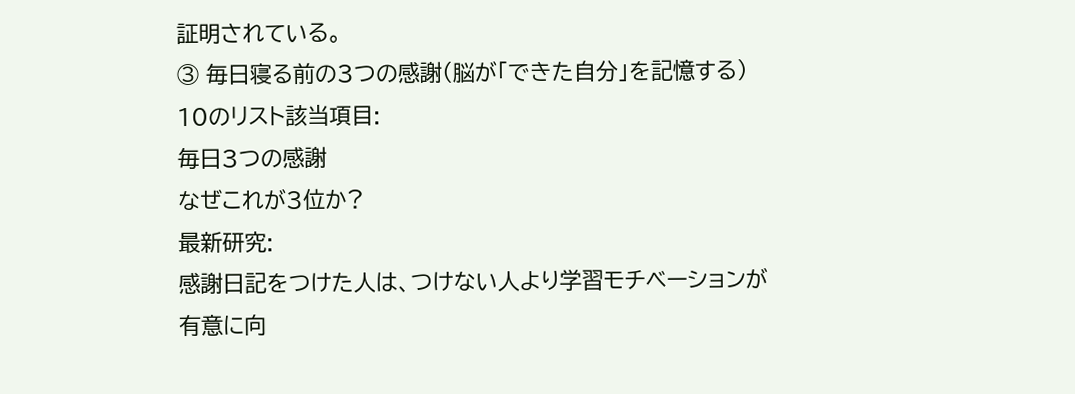証明されている。
③ 毎日寝る前の3つの感謝(脳が「できた自分」を記憶する)
10のリスト該当項目:
毎日3つの感謝
なぜこれが3位か?
最新研究:
感謝日記をつけた人は、つけない人より学習モチベーションが有意に向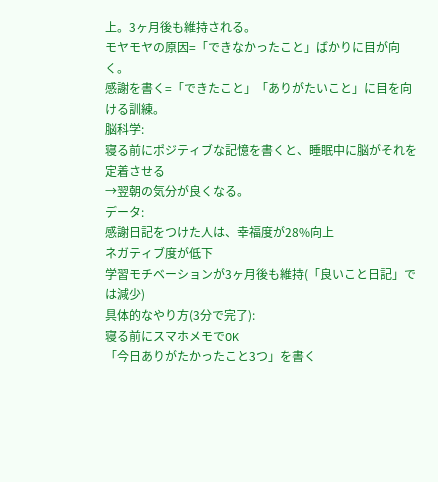上。3ヶ月後も維持される。
モヤモヤの原因=「できなかったこと」ばかりに目が向く。
感謝を書く=「できたこと」「ありがたいこと」に目を向ける訓練。
脳科学:
寝る前にポジティブな記憶を書くと、睡眠中に脳がそれを定着させる
→翌朝の気分が良くなる。
データ:
感謝日記をつけた人は、幸福度が28%向上
ネガティブ度が低下
学習モチベーションが3ヶ月後も維持(「良いこと日記」では減少)
具体的なやり方(3分で完了):
寝る前にスマホメモでOK
「今日ありがたかったこと3つ」を書く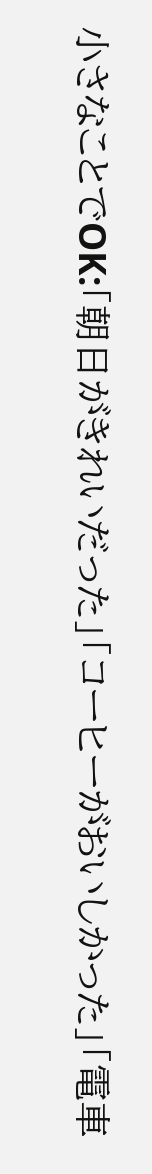小さなことでOK:「朝日がきれいだった」「コーヒーがおいしかった」「電車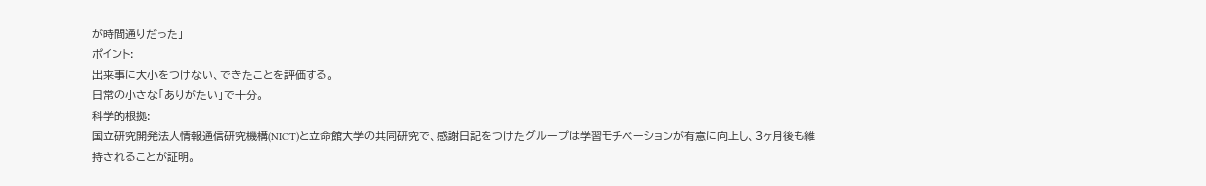が時間通りだった」
ポイント:
出来事に大小をつけない、できたことを評価する。
日常の小さな「ありがたい」で十分。
科学的根拠:
国立研究開発法人情報通信研究機構(NICT)と立命館大学の共同研究で、感謝日記をつけたグループは学習モチベーションが有意に向上し、3ヶ月後も維持されることが証明。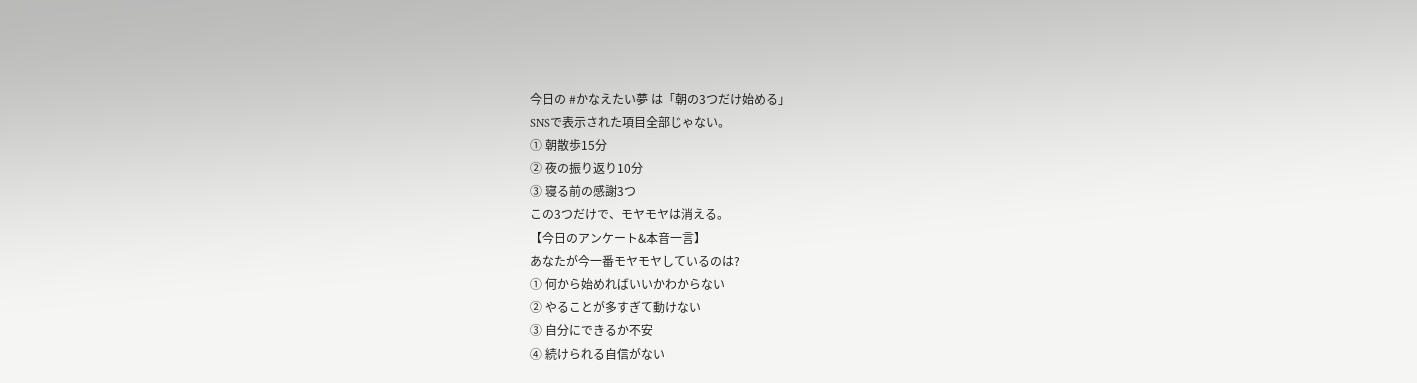今日の #かなえたい夢 は「朝の3つだけ始める」
SNSで表示された項目全部じゃない。
① 朝散歩15分
② 夜の振り返り10分
③ 寝る前の感謝3つ
この3つだけで、モヤモヤは消える。
【今日のアンケート&本音一言】
あなたが今一番モヤモヤしているのは?
① 何から始めればいいかわからない
② やることが多すぎて動けない
③ 自分にできるか不安
④ 続けられる自信がない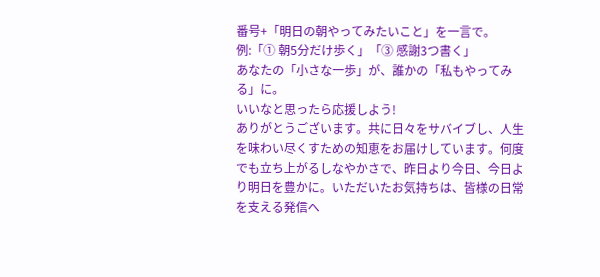番号+「明日の朝やってみたいこと」を一言で。
例:「① 朝5分だけ歩く」「③ 感謝3つ書く」
あなたの「小さな一歩」が、誰かの「私もやってみる」に。
いいなと思ったら応援しよう!
ありがとうございます。共に日々をサバイブし、人生を味わい尽くすための知恵をお届けしています。何度でも立ち上がるしなやかさで、昨日より今日、今日より明日を豊かに。いただいたお気持ちは、皆様の日常を支える発信へ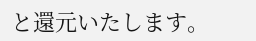と還元いたします。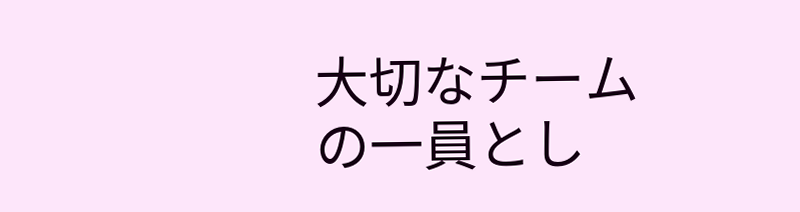大切なチームの一員とし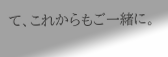て、これからもご一緒に。